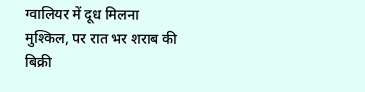ग्वालियर में दूध मिलना मुश्किल, पर रात भर शराब की बिक्री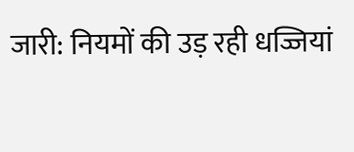जारी: नियमों की उड़ रही धज्जियां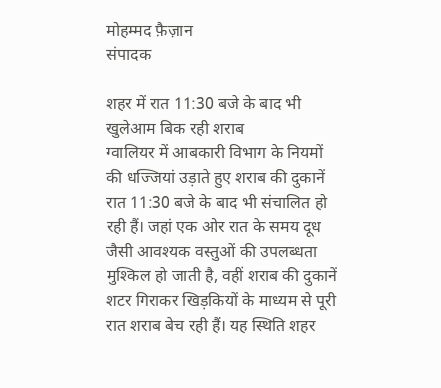मोहम्मद फ़ैज़ान
संपादक

शहर में रात 11:30 बजे के बाद भी खुलेआम बिक रही शराब
ग्वालियर में आबकारी विभाग के नियमों की धज्जियां उड़ाते हुए शराब की दुकानें रात 11:30 बजे के बाद भी संचालित हो रही हैं। जहां एक ओर रात के समय दूध जैसी आवश्यक वस्तुओं की उपलब्धता मुश्किल हो जाती है, वहीं शराब की दुकानें शटर गिराकर खिड़कियों के माध्यम से पूरी रात शराब बेच रही हैं। यह स्थिति शहर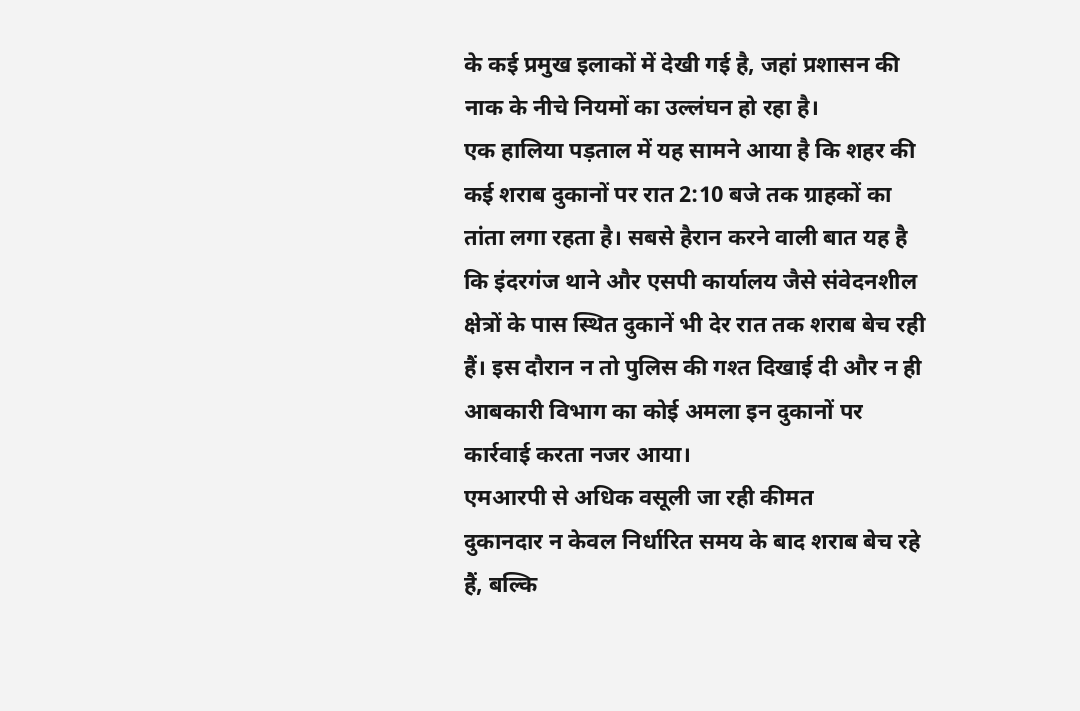के कई प्रमुख इलाकों में देखी गई है, जहां प्रशासन की नाक के नीचे नियमों का उल्लंघन हो रहा है।
एक हालिया पड़ताल में यह सामने आया है कि शहर की कई शराब दुकानों पर रात 2:10 बजे तक ग्राहकों का तांता लगा रहता है। सबसे हैरान करने वाली बात यह है कि इंदरगंज थाने और एसपी कार्यालय जैसे संवेदनशील क्षेत्रों के पास स्थित दुकानें भी देर रात तक शराब बेच रही हैं। इस दौरान न तो पुलिस की गश्त दिखाई दी और न ही आबकारी विभाग का कोई अमला इन दुकानों पर कार्रवाई करता नजर आया।
एमआरपी से अधिक वसूली जा रही कीमत
दुकानदार न केवल निर्धारित समय के बाद शराब बेच रहे हैं, बल्कि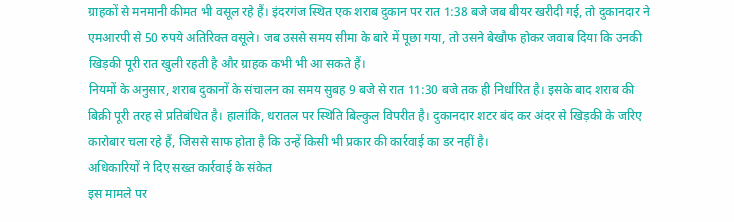ग्राहकों से मनमानी कीमत भी वसूल रहे हैं। इंदरगंज स्थित एक शराब दुकान पर रात 1:38 बजे जब बीयर खरीदी गई, तो दुकानदार ने एमआरपी से 50 रुपये अतिरिक्त वसूले। जब उससे समय सीमा के बारे में पूछा गया, तो उसने बेखौफ होकर जवाब दिया कि उनकी खिड़की पूरी रात खुली रहती है और ग्राहक कभी भी आ सकते हैं।
नियमों के अनुसार, शराब दुकानों के संचालन का समय सुबह 9 बजे से रात 11:30 बजे तक ही निर्धारित है। इसके बाद शराब की बिक्री पूरी तरह से प्रतिबंधित है। हालांकि, धरातल पर स्थिति बिल्कुल विपरीत है। दुकानदार शटर बंद कर अंदर से खिड़की के जरिए कारोबार चला रहे हैं, जिससे साफ होता है कि उन्हें किसी भी प्रकार की कार्रवाई का डर नहीं है।
अधिकारियों ने दिए सख्त कार्रवाई के संकेत
इस मामले पर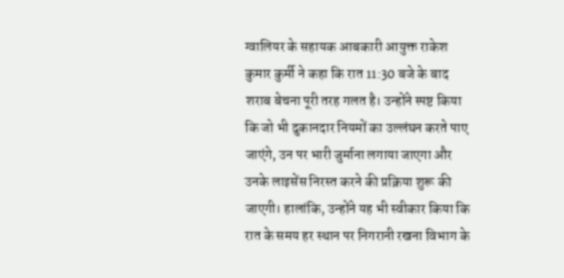ग्वालियर के सहायक आबकारी आयुक्त राकेश कुमार कुर्मी ने कहा कि रात 11:30 बजे के बाद शराब बेचना पूरी तरह गलत है। उन्होंने स्पष्ट किया कि जो भी दुकानदार नियमों का उल्लंघन करते पाए जाएंगे, उन पर भारी जुर्माना लगाया जाएगा और उनके लाइसेंस निरस्त करने की प्रक्रिया शुरू की जाएगी। हालांकि, उन्होंने यह भी स्वीकार किया कि रात के समय हर स्थान पर निगरानी रखना विभाग के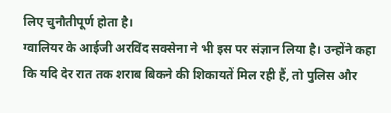लिए चुनौतीपूर्ण होता है।
ग्वालियर के आईजी अरविंद सक्सेना ने भी इस पर संज्ञान लिया है। उन्होंने कहा कि यदि देर रात तक शराब बिकने की शिकायतें मिल रही हैं, तो पुलिस और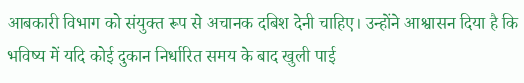आबकारी विभाग को संयुक्त रूप से अचानक दबिश देनी चाहिए। उन्होंने आश्वासन दिया है कि भविष्य में यदि कोई दुकान निर्धारित समय के बाद खुली पाई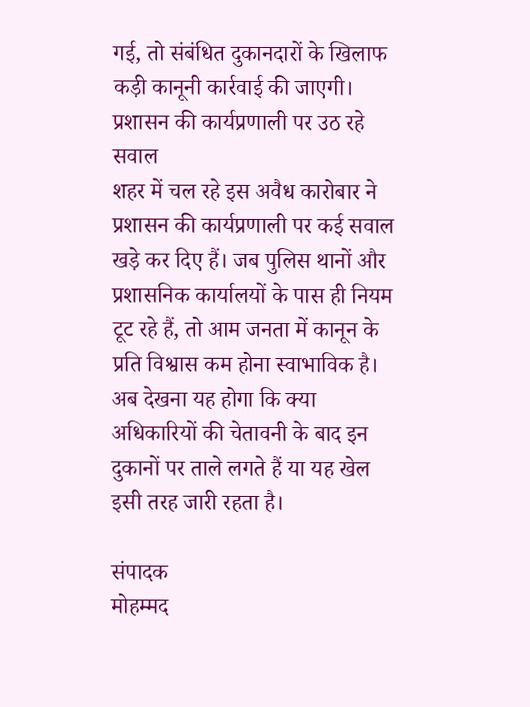गई, तो संबंधित दुकानदारों के खिलाफ कड़ी कानूनी कार्रवाई की जाएगी।
प्रशासन की कार्यप्रणाली पर उठ रहे सवाल
शहर में चल रहे इस अवैध कारोबार ने प्रशासन की कार्यप्रणाली पर कई सवाल खड़े कर दिए हैं। जब पुलिस थानों और प्रशासनिक कार्यालयों के पास ही नियम टूट रहे हैं, तो आम जनता में कानून के प्रति विश्वास कम होना स्वाभाविक है। अब देखना यह होगा कि क्या अधिकारियों की चेतावनी के बाद इन दुकानों पर ताले लगते हैं या यह खेल इसी तरह जारी रहता है।

संपादक
मोहम्मद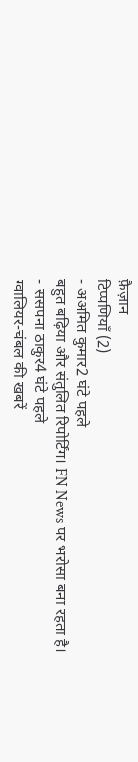फ़ैज़ान
टिप्पणियाँ (2)
- अअमित कुमार2 घंटे पहले
बहुत बढ़िया और संतुलित रिपोर्टिंग। FN News पर भरोसा बना रहता है।
- ससपना ठाकुर4 घंटे पहले
ग्वालियर-चंबल की खबरें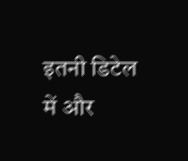इतनी डिटेल में और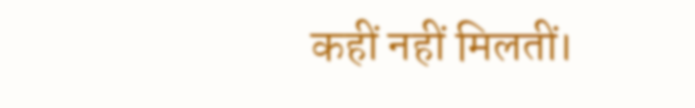कहीं नहीं मिलतीं।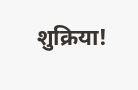शुक्रिया!